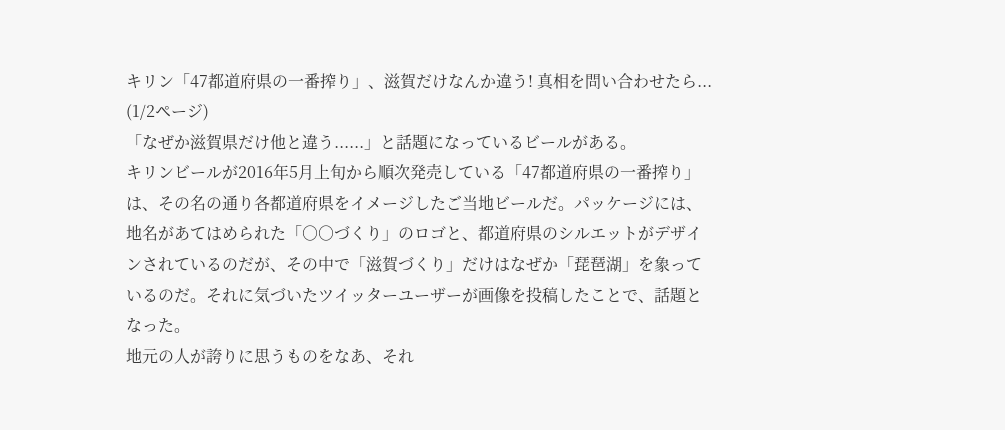キリン「47都道府県の一番搾り」、滋賀だけなんか違う! 真相を問い合わせたら... (1/2ページ)
「なぜか滋賀県だけ他と違う......」と話題になっているビールがある。
キリンビールが2016年5月上旬から順次発売している「47都道府県の一番搾り」は、その名の通り各都道府県をイメージしたご当地ビールだ。パッケージには、地名があてはめられた「○○づくり」のロゴと、都道府県のシルエットがデザインされているのだが、その中で「滋賀づくり」だけはなぜか「琵琶湖」を象っているのだ。それに気づいたツイッターユーザーが画像を投稿したことで、話題となった。
地元の人が誇りに思うものをなあ、それ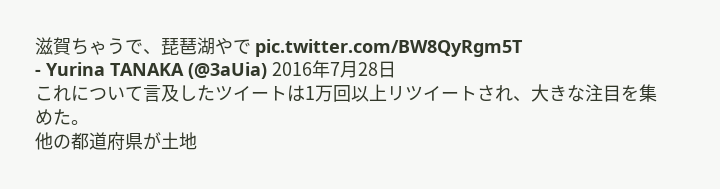滋賀ちゃうで、琵琶湖やで pic.twitter.com/BW8QyRgm5T
- Yurina TANAKA (@3aUia) 2016年7月28日
これについて言及したツイートは1万回以上リツイートされ、大きな注目を集めた。
他の都道府県が土地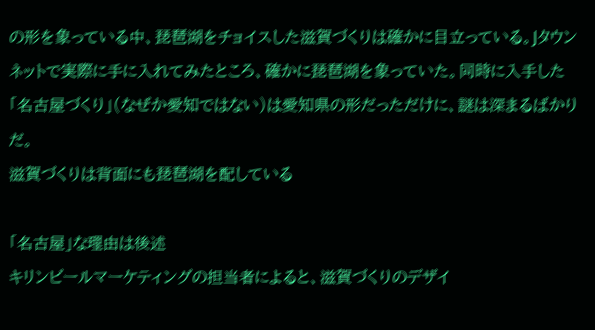の形を象っている中、琵琶湖をチョイスした滋賀づくりは確かに目立っている。Jタウンネットで実際に手に入れてみたところ、確かに琵琶湖を象っていた。同時に入手した「名古屋づくり」(なぜか愛知ではない)は愛知県の形だっただけに、謎は深まるばかりだ。
滋賀づくりは背面にも琵琶湖を配している

「名古屋」な理由は後述
キリンビールマーケティングの担当者によると、滋賀づくりのデザイ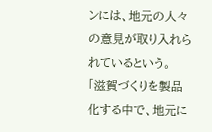ンには、地元の人々の意見が取り入れられているという。
「滋賀づくりを製品化する中で、地元に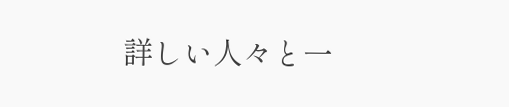詳しい人々と一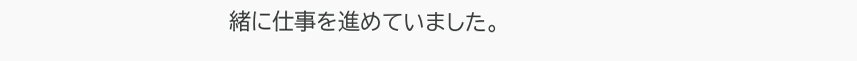緒に仕事を進めていました。